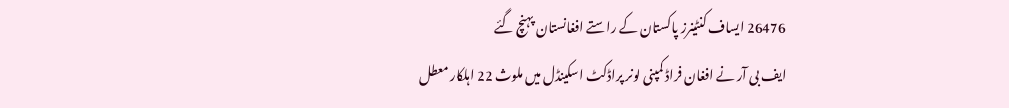26476 ایساف کنٹینرز پاکستان کے راستے افغانستان پہنچ گئے
ایف بی آر نے افغان فراڈ کمپنی لونر پراڈکٹ اسکینڈل میں ملوث 22 اہلکار معطل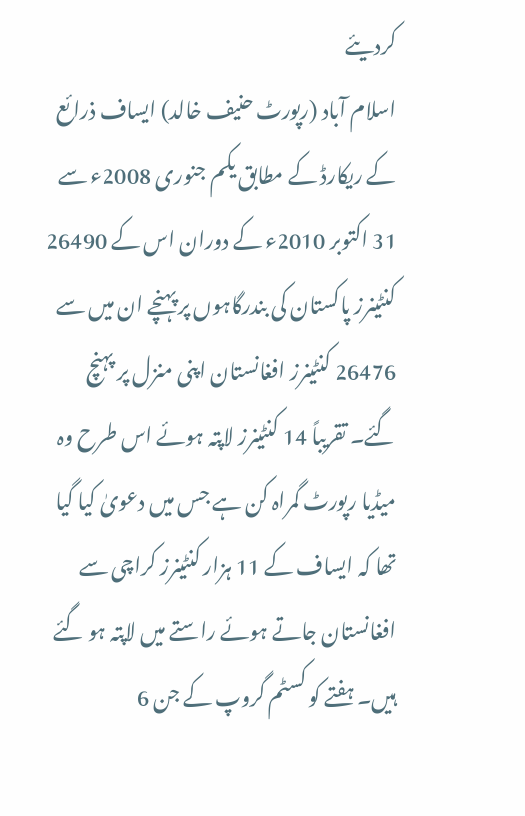کردیئے
اسلام آباد (رپورٹ حنیف خالد) ایساف ذرائع کے ریکارڈ کے مطابق یکم جنوری 2008ء سے 31 اکتوبر 2010ء کے دوران اس کے 26490 کنٹینرز پاکستان کی بندرگاہوں پر پہنچے ان میں سے 26476 کنٹینرز افغانستان اپنی منزل پر پہنچ گئے۔ تقریباً 14 کنٹینرز لاپتہ ہوئے اس طرح وہ میڈیا رپورٹ گمراہ کن ہے جس میں دعویٰ کیا گیا تھا کہ ایساف کے 11 ہزار کنٹینرز کراچی سے افغانستان جاتے ہوئے راستے میں لاپتہ ہو گئے ہیں۔ ہفتے کو کسٹم گروپ کے جن 6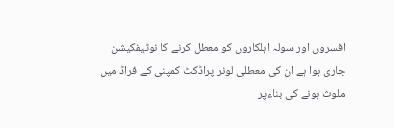افسروں اور سولہ اہلکاروں کو معطل کرنے کا نوٹیفکیشن جاری ہوا ہے ان کی معطلی لونر پراڈکٹ کمپنی کے فراڈ میں ملوث ہونے کی بناءپر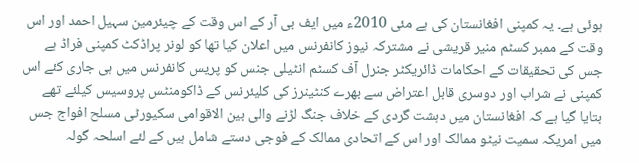ہوئی ہے۔ یہ کمپنی افغانستان کی ہے مئی 2010ء میں ایف بی آر کے اس وقت کے چیئرمین سہیل احمد اور اس وقت کے ممبر کسٹم منیر قریشی نے مشترکہ نیوز کانفرنس میں اعلان کیا تھا کو لونر پراڈکٹ کمپنی فراڈ ہے جس کی تحقیقات کے احکامات ڈائریکٹر جنرل آف کسٹم انٹیلی جنس کو پریس کانفرنس میں ہی جاری کئے اس کمپنی نے شراب اور دوسری قابل اعتراض سے بھرے کنٹینرز کی کلیئرنس کے ڈاکومنٹس پروسیس کیلئے تھے بتایا گیا ہے کہ افغانستان میں دہشت گردی کے خلاف جنگ لڑنے والی بین الاقوامی سکیورٹی مسلح افواج جس میں امریکہ سمیت نیٹو ممالک اور اس کے اتحادی ممالک کے فوجی دستے شامل ہیں کے لئے اسلحہ گولہ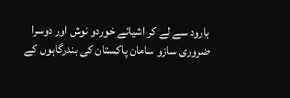بارود سے لے کر اشیائے خوردو نوش اور دوسرا ضروری سازو سامان پاکستان کی بندرگاہوں کے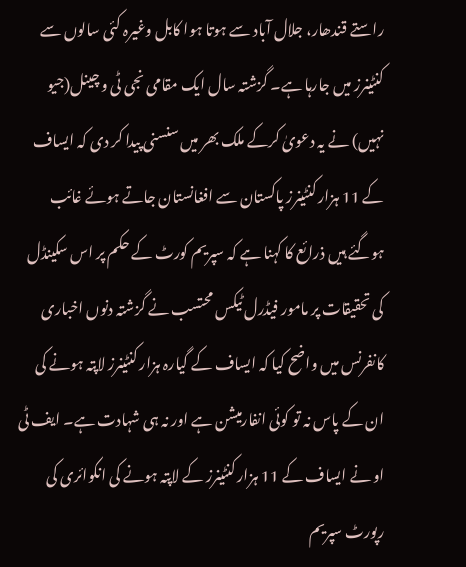راستے قندھار، جلال آباد سے ہوتا ہوا کابل وغیرہ کئی سالوں سے کنٹینرز میں جارہا ہے۔ گزشتہ سال ایک مقامی نجی ٹی و چینل(جیو نہیں) نے یہ دعویٰ کرکے ملک بھر میں سنسنی پیدا کر دی کہ ایساف کے 11 ہزار کنٹینرز پاکستان سے افغانستان جاتے ہوئے غائب ہوگئے ہیں ذرائع کا کہنا ہے کہ سپریم کورٹ کے حکم پر اس سکینڈل کی تحقیقات پر مامور فیڈرل ٹیکس محتسب نے گزشتہ دنوں اخباری کانفرنس میں واضح کیا کہ ایساف کے گیارہ ہزار کنٹینرز لاپتہ ہونے کی ان کے پاس نہ تو کوئی انفارمیشن ہے اور نہ ہی شہادت ہے۔ ایف ٹی او نے ایساف کے 11 ہزار کنٹینرز کے لاپتہ ہونے کی انکوائری کی رپورٹ سپریم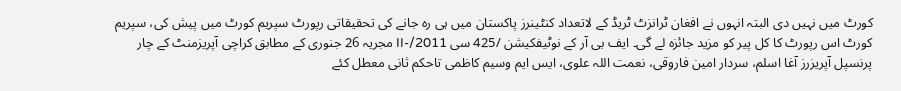کورٹ میں نہیں دی البتہ انہوں نے افغان ٹرانزٹ ٹریڈ کے لاتعداد کنٹینرز پاکستان میں ہی رہ جانے کی تحقیقاتی رپورٹ سپریم کورٹ میں پیش کی، سپریم کورٹ اس رپورٹ کا کل پیر کو مزید جائزہ لے گی۔ ایف بی آر کے نوٹیفکیشن /425 سی II-/2011 مجریہ 26 جنوری کے مطابق کراچی آپریزمنٹ کے چار پرنسپل آپریزرز آغا اسلم، سردار امین فاروقی، نعمت اللہ علوی، ایس ایم وسیم کاظمی تاحکم ثانی معطل کئے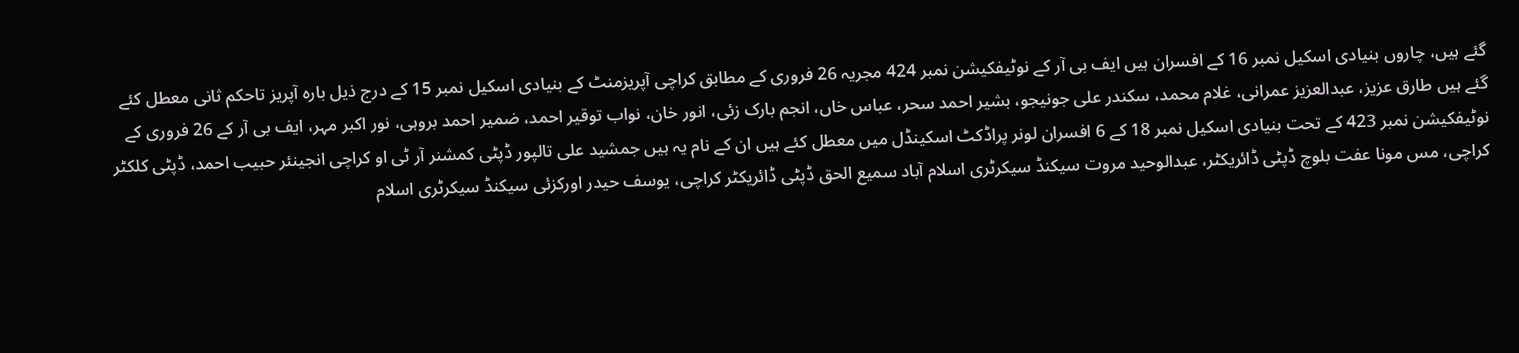گئے ہیں، چاروں بنیادی اسکیل نمبر 16 کے افسران ہیں ایف بی آر کے نوٹیفکیشن نمبر 424 مجریہ 26 فروری کے مطابق کراچی آپریزمنٹ کے بنیادی اسکیل نمبر 15 کے درج ذیل بارہ آپریز تاحکم ثانی معطل کئے گئے ہیں طارق عزیز، عبدالعزیز عمرانی، غلام محمد، سکندر علی جونیجو، بشیر احمد سحر، عباس خاں، انجم بارک زئی، انور خان، نواب توقیر احمد، ضمیر احمد بروہی، نور اکبر مہر، ایف بی آر کے 26 فروری کے نوٹیفکیشن نمبر 423 کے تحت بنیادی اسکیل نمبر 18 کے 6 افسران لونر پراڈکٹ اسکینڈل میں معطل کئے ہیں ان کے نام یہ ہیں جمشید علی تالپور ڈپٹی کمشنر آر ٹی او کراچی انجینئر حبیب احمد، ڈپٹی کلکٹر کراچی، مس مونا عفت بلوچ ڈپٹی ڈائریکٹر، عبدالوحید مروت سیکنڈ سیکرٹری اسلام آباد سمیع الحق ڈپٹی ڈائریکٹر کراچی، یوسف حیدر اورکزئی سیکنڈ سیکرٹری اسلام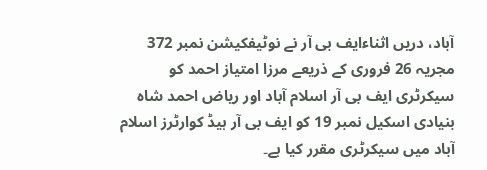آباد، دریں اثناءایف بی آر نے نوٹیفکیشن نمبر 372 مجریہ 26 فروری کے ذریعے مرزا امتیاز احمد کو سیکرٹری ایف بی آر اسلام آباد اور ریاض احمد شاہ بنیادی اسکیل نمبر 19 کو ایف بی آر ہیڈ کوارٹرز اسلام آباد میں سیکرٹری مقرر کیا ہے۔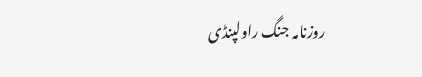روزنامہ جنگ راولپنڈی